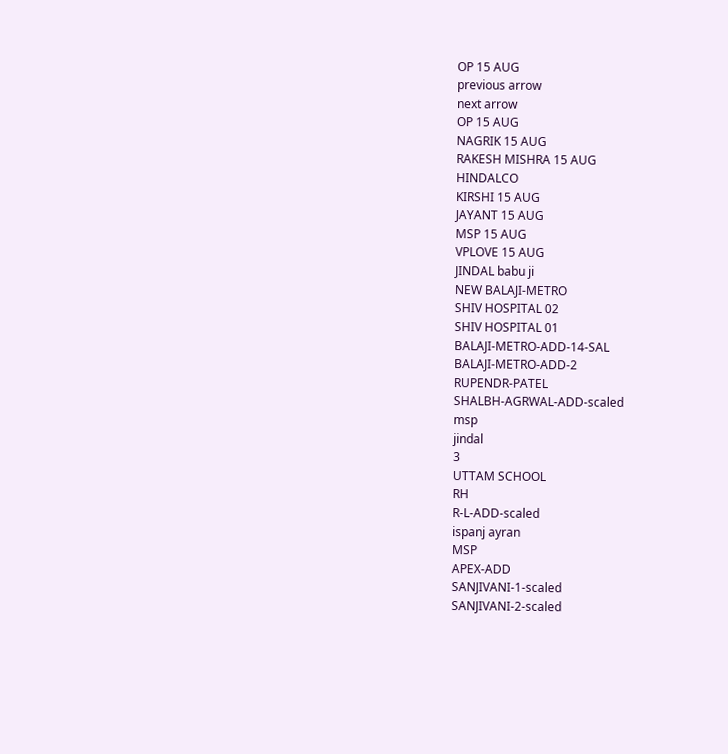OP 15 AUG
previous arrow
next arrow
OP 15 AUG
NAGRIK 15 AUG
RAKESH MISHRA 15 AUG
HINDALCO
KIRSHI 15 AUG
JAYANT 15 AUG
MSP 15 AUG
VPLOVE 15 AUG
JINDAL babu ji
NEW BALAJI-METRO
SHIV HOSPITAL 02
SHIV HOSPITAL 01
BALAJI-METRO-ADD-14-SAL
BALAJI-METRO-ADD-2
RUPENDR-PATEL
SHALBH-AGRWAL-ADD-scaled
msp
jindal
3
UTTAM SCHOOL
RH
R-L-ADD-scaled
ispanj ayran
MSP
APEX-ADD
SANJIVANI-1-scaled
SANJIVANI-2-scaled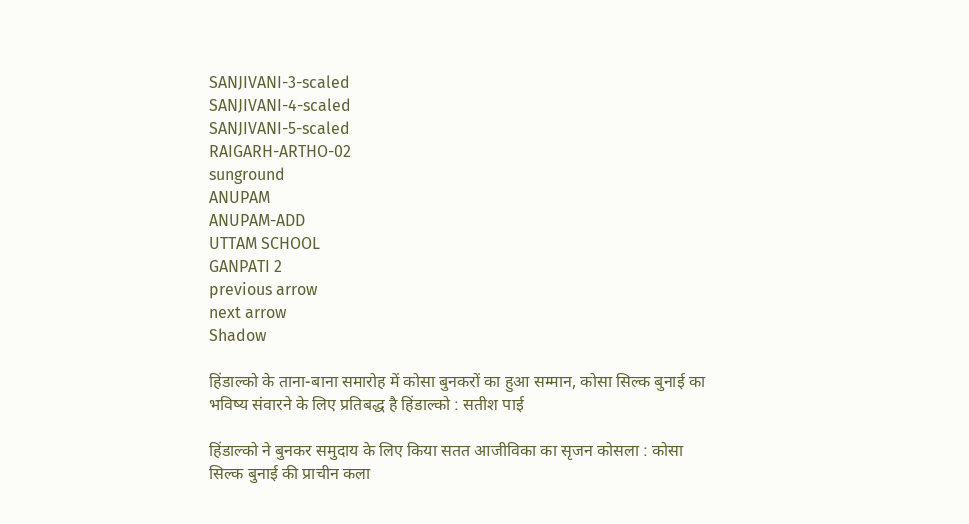SANJIVANI-3-scaled
SANJIVANI-4-scaled
SANJIVANI-5-scaled
RAIGARH-ARTHO-02
sunground
ANUPAM
ANUPAM-ADD
UTTAM SCHOOL
GANPATI 2
previous arrow
next arrow
Shadow

हिंडाल्को के ताना-बाना समारोह में कोसा बुनकरों का हुआ सम्मान, कोसा सिल्क बुनाई का भविष्य संवारने के लिए प्रतिबद्ध है हिंडाल्को : सतीश पाई

हिंडाल्को ने बुनकर समुदाय के लिए किया सतत आजीविका का सृजन कोसला : कोसा सिल्क बुनाई की प्राचीन कला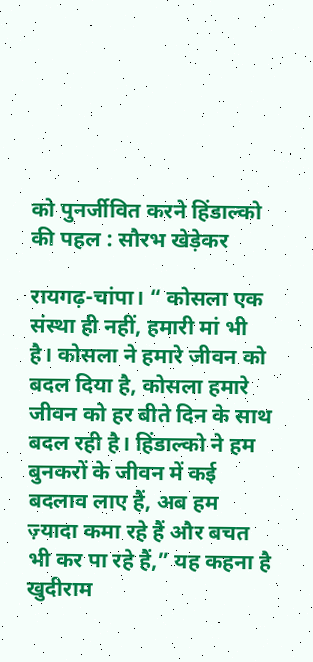को पुनर्जीवित करने हिंडाल्को की पहल : सौरभ खेड़ेकर

रायगढ़-चांपा। “ कोसला एक संस्था ही नहीं, हमारी मां भी है। कोसला ने हमारे जीवन को बदल दिया है, कोसला हमारे जीवन को हर बीते दिन के साथ बदल रही है। हिंडाल्को ने हम बुनकरों के जीवन में कई बदलाव लाए हैं, अब हम ज़्यादा कमा रहे हैं और बचत भी कर पा रहे हैं,” यह कहना है खुदीराम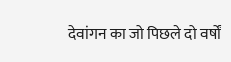देवांगन का जो पिछले दो वर्षों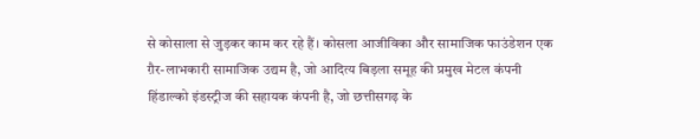से कोसाला से जुड़कर काम कर रहे हैं। कोसला आजीविका और सामाजिक फाउंडेशन एक ग़ैर-लाभकारी सामाजिक उद्यम है, जो आदित्य बिड़ला समूह की प्रमुख मेटल कंपनी हिंडाल्को इंडस्ट्रीज की सहायक कंपनी है, जो छत्तीसगढ़ के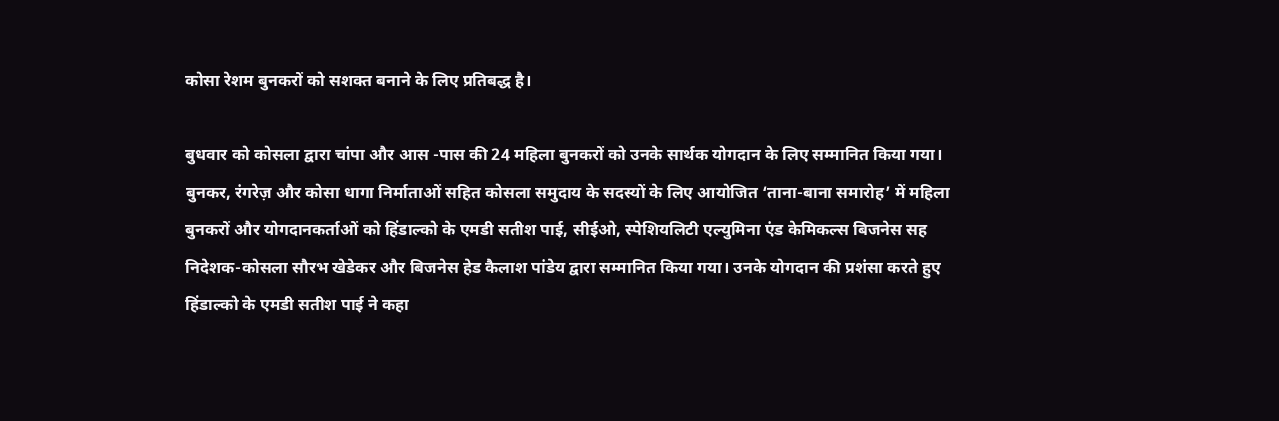कोसा रेशम बुनकरों को सशक्त बनाने के लिए प्रतिबद्ध है।

बुधवार को कोसला द्वारा चांपा और आस -पास की 24 महिला बुनकरों को उनके सार्थक योगदान के लिए सम्मानित किया गया। बुनकर, रंगरेज़ और कोसा धागा निर्माताओं सहित कोसला समुदाय के सदस्यों के लिए आयोजित ‘ताना-बाना समारोह’ में महिला बुनकरों और योगदानकर्ताओं को हिंडाल्को के एमडी सतीश पाई, सीईओ, स्पेशियलिटी एल्युमिना एंड केमिकल्स बिजनेस सह निदेशक-कोसला सौरभ खेडेकर और बिजनेस हेड कैलाश पांडेय द्वारा सम्मानित किया गया। उनके योगदान की प्रशंसा करते हुए हिंडाल्को के एमडी सतीश पाई ने कहा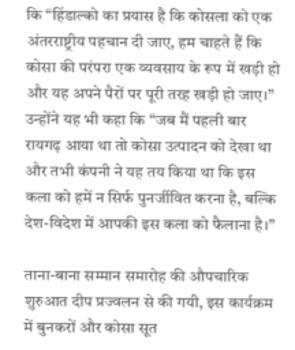कि “हिंडाल्को का प्रयास है कि कोसला को एक अंतरराष्ट्रीय पहचान दी जाए, हम चाहते हैं कि कोसा की परंपरा एक व्यवसाय के रूप में खड़ी हो और यह अपने पैरों पर पूरी तरह खड़ी हो जाए।” उन्होंने यह भी कहा कि “जब मैं पहली बार रायगढ़ आया था तो कोसा उत्पादन को देखा था और तभी कंपनी ने यह तय किया था कि इस कला को हमें न सिर्फ पुनर्जीवित करना है, बल्कि देश-विदेश में आपकी इस कला को फैलाना है।”

ताना-बाना सम्मान समारोह की औपचारिक शुरुआत दीप प्रज्वलन से की गयी, इस कार्यक्रम में बुनकरों और कोसा सूत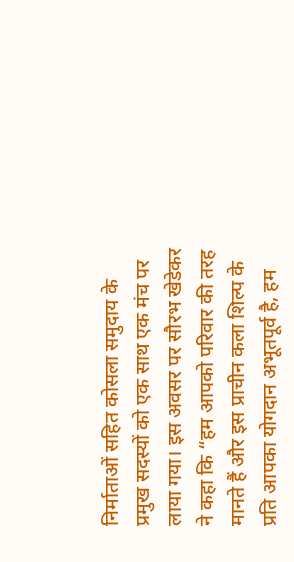निर्माताओं सहित कोसला समुदाय के प्रमुख सदस्यों को एक साथ एक मंच पर लाया गया। इस अवसर पर सौरभ खेडेकर ने कहा कि “हम आपको परिवार की तरह मानते हैं और इस प्राचीन कला शिल्प के प्रति आपका योगदान अभूतपूर्व है, हम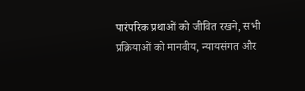पारंपरिक प्रथाओं को जीवित रखने, सभी प्रक्रियाओं को मानवीय, न्यायसंगत और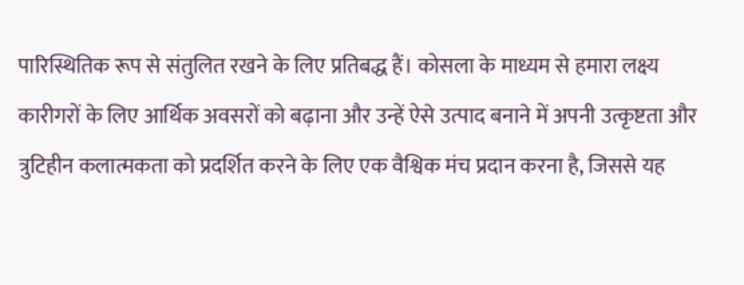पारिस्थितिक रूप से संतुलित रखने के लिए प्रतिबद्ध हैं। कोसला के माध्यम से हमारा लक्ष्य कारीगरों के लिए आर्थिक अवसरों को बढ़ाना और उन्हें ऐसे उत्पाद बनाने में अपनी उत्कृष्टता और त्रुटिहीन कलात्मकता को प्रदर्शित करने के लिए एक वैश्विक मंच प्रदान करना है, जिससे यह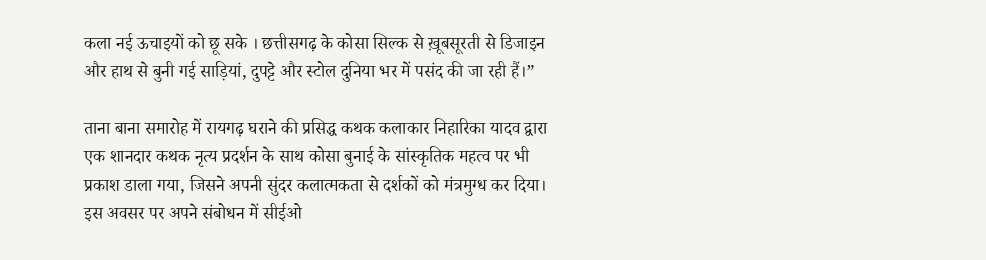कला नई ऊचाइयों को छू सके । छत्तीसगढ़ के कोसा सिल्क से ख़ूबसूरती से डिजाइन और हाथ से बुनी गई साड़ियां, दुपट्टे और स्टोल दुनिया भर में पसंद की जा रही हैं।”

ताना बाना समारोह में रायगढ़ घराने की प्रसिद्ध कथक कलाकार निहारिका यादव द्वारा एक शानदार कथक नृत्य प्रदर्शन के साथ कोसा बुनाई के सांस्कृतिक महत्व पर भी प्रकाश डाला गया, जिसने अपनी सुंदर कलात्मकता से दर्शकों को मंत्रमुग्ध कर दिया। इस अवसर पर अपने संबोधन में सीईओ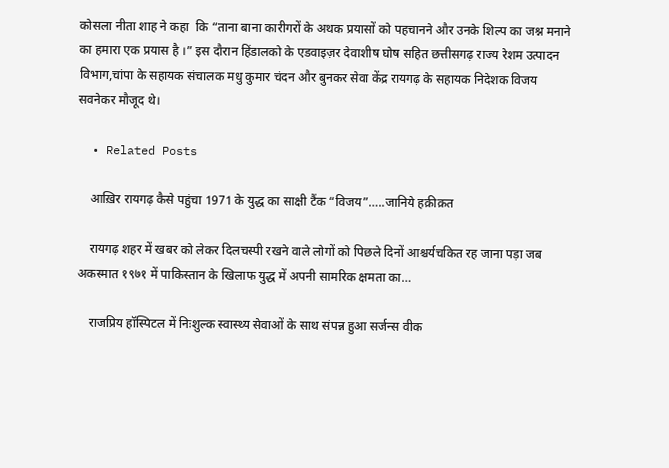कोसला नीता शाह ने कहा  कि “ताना बाना कारीगरों के अथक प्रयासों को पहचानने और उनके शिल्प का जश्न मनाने का हमारा एक प्रयास है ।” इस दौरान हिंडालको के एडवाइज़र देवाशीष घोष सहित छत्तीसगढ़ राज्य रेशम उत्पादन विभाग,चांपा के सहायक संचालक मधु कुमार चंदन और बुनकर सेवा केंद्र रायगढ़ के सहायक निदेशक विजय सवनेकर मौजूद थे।

  • Related Posts

    आख़िर रायगढ़ कैसे पहुंचा 1971 के युद्ध का साक्षी टैंक “विजय”…..जानिये हक़ीक़त

    रायगढ़ शहर में खबर को लेकर दिलचस्पी रखने वाले लोगों को पिछले दिनों आश्चर्यचकित रह जाना पड़ा जब अकस्मात १९७१ में पाकिस्तान के खिलाफ युद्ध में अपनी सामरिक क्षमता का…

    राजप्रिय हॉस्पिटल में निःशुल्क स्वास्थ्य सेवाओं के साथ संपन्न हुआ सर्जन्स वीक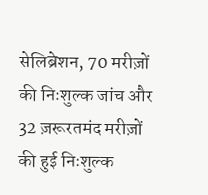सेलिब्रेशन, 70 मरीज़ों की निःशुल्क जांच और 32 ज़रूरतमंद मरीज़ों की हुई निःशुल्क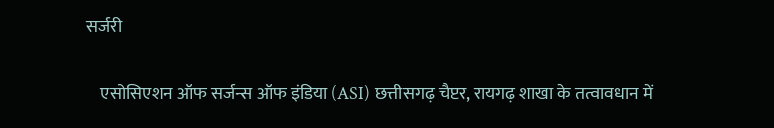सर्जरी

    एसोसिएशन ऑफ सर्जन्स ऑफ इंडिया (ASI) छत्तीसगढ़ चैप्टर, रायगढ़ शाखा के तत्वावधान में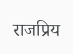राजप्रिय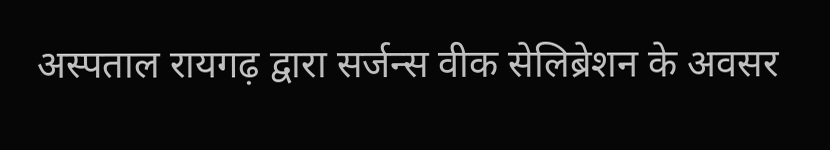अस्पताल रायगढ़ द्वारा सर्जन्स वीक सेलिब्रेशन के अवसर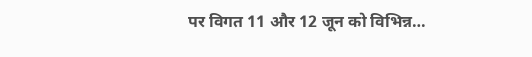पर विगत 11 और 12 जून को विभिन्न…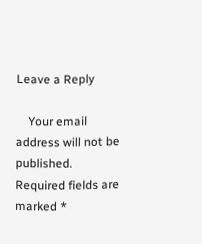Leave a Reply

    Your email address will not be published. Required fields are marked *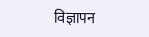विज्ञापन